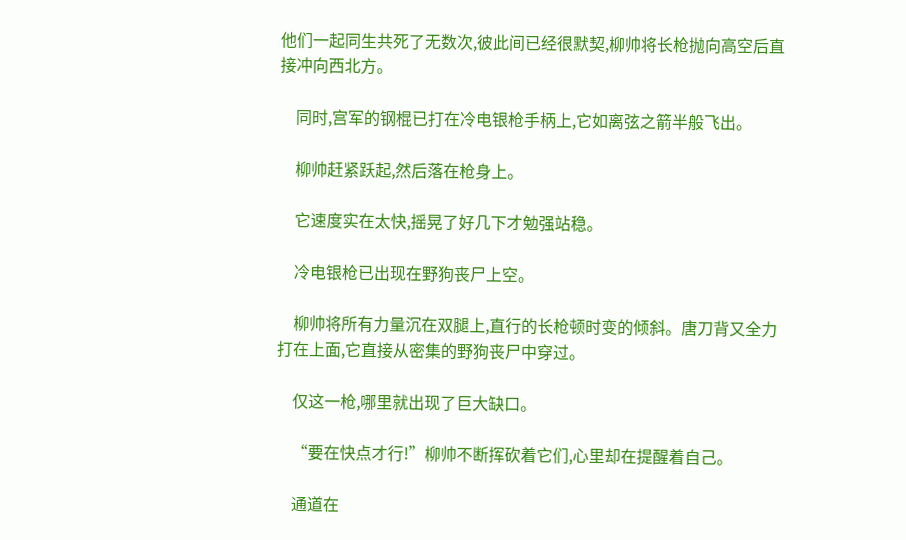他们一起同生共死了无数次,彼此间已经很默契,柳帅将长枪抛向高空后直接冲向西北方。

    同时,宫军的钢棍已打在冷电银枪手柄上,它如离弦之箭半般飞出。

    柳帅赶紧跃起,然后落在枪身上。

    它速度实在太快,摇晃了好几下才勉强站稳。

    冷电银枪已出现在野狗丧尸上空。

    柳帅将所有力量沉在双腿上,直行的长枪顿时变的倾斜。唐刀背又全力打在上面,它直接从密集的野狗丧尸中穿过。

    仅这一枪,哪里就出现了巨大缺口。

    “要在快点才行!”柳帅不断挥砍着它们,心里却在提醒着自己。

    通道在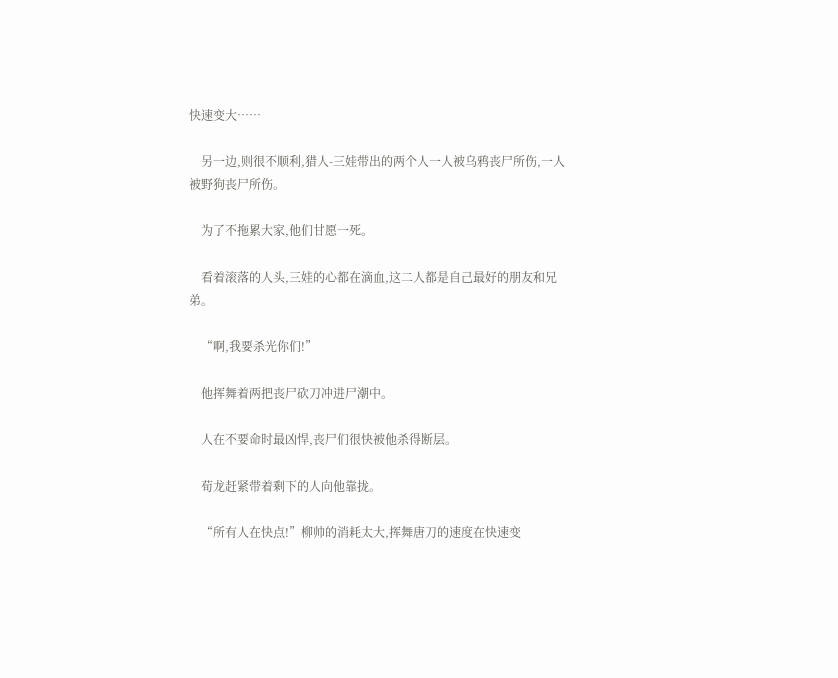快速变大……

    另一边,则很不顺利,猎人-三娃带出的两个人一人被乌鸦丧尸所伤,一人被野狗丧尸所伤。

    为了不拖累大家,他们甘愿一死。

    看着滚落的人头,三娃的心都在滴血,这二人都是自己最好的朋友和兄弟。

    “啊,我要杀光你们!”

    他挥舞着两把丧尸砍刀冲进尸潮中。

    人在不要命时最凶悍,丧尸们很快被他杀得断层。

    荀龙赶紧带着剩下的人向他靠拢。

    “所有人在快点!”柳帅的消耗太大,挥舞唐刀的速度在快速变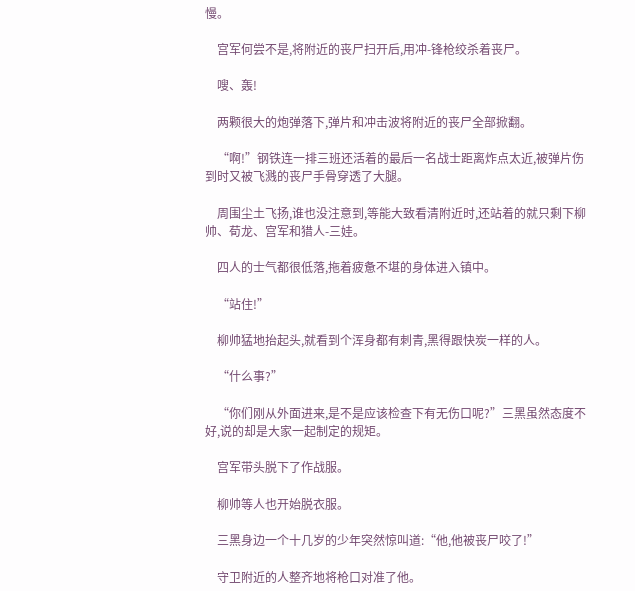慢。

    宫军何尝不是,将附近的丧尸扫开后,用冲-锋枪绞杀着丧尸。

    嗖、轰!

    两颗很大的炮弹落下,弹片和冲击波将附近的丧尸全部掀翻。

    “啊!”钢铁连一排三班还活着的最后一名战士距离炸点太近,被弹片伤到时又被飞溅的丧尸手骨穿透了大腿。

    周围尘土飞扬,谁也没注意到,等能大致看清附近时,还站着的就只剩下柳帅、荀龙、宫军和猎人-三娃。

    四人的士气都很低落,拖着疲惫不堪的身体进入镇中。

    “站住!”

    柳帅猛地抬起头,就看到个浑身都有刺青,黑得跟快炭一样的人。

    “什么事?”

    “你们刚从外面进来,是不是应该检查下有无伤口呢?”三黑虽然态度不好,说的却是大家一起制定的规矩。

    宫军带头脱下了作战服。

    柳帅等人也开始脱衣服。

    三黑身边一个十几岁的少年突然惊叫道:“他,他被丧尸咬了!”

    守卫附近的人整齐地将枪口对准了他。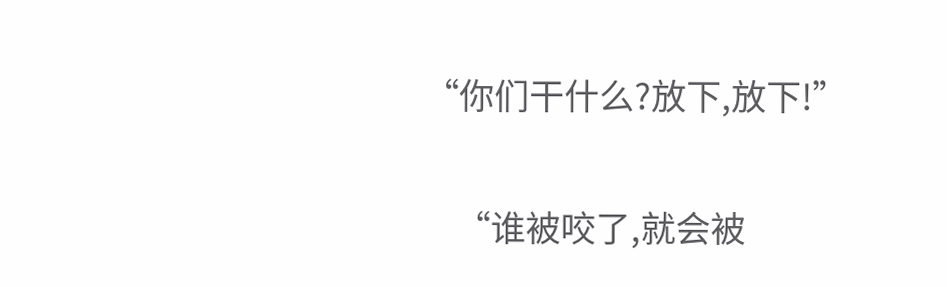“你们干什么?放下,放下!”

    “谁被咬了,就会被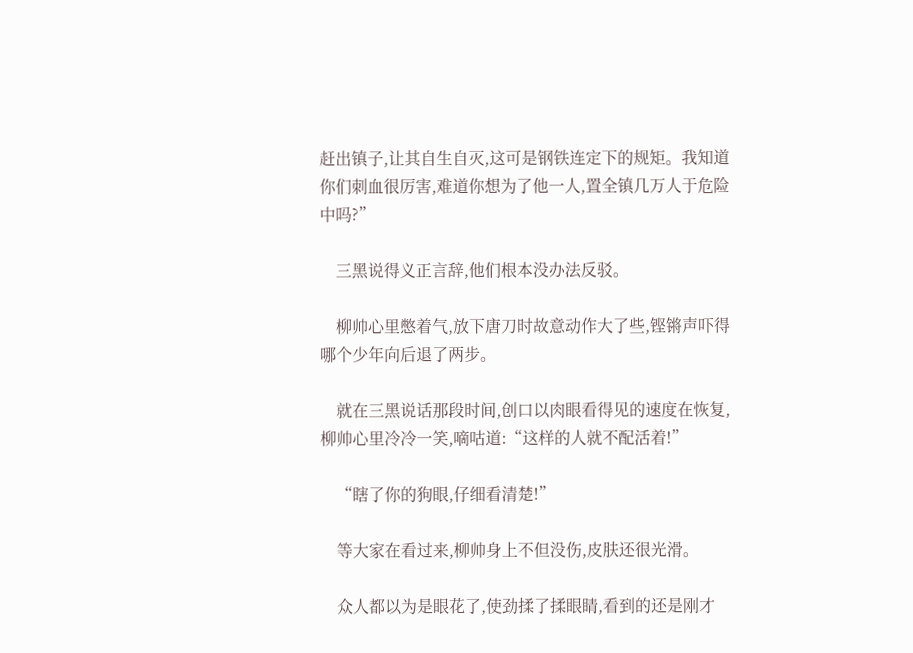赶出镇子,让其自生自灭,这可是钢铁连定下的规矩。我知道你们刺血很厉害,难道你想为了他一人,置全镇几万人于危险中吗?”

    三黑说得义正言辞,他们根本没办法反驳。

    柳帅心里憋着气,放下唐刀时故意动作大了些,铿锵声吓得哪个少年向后退了两步。

    就在三黑说话那段时间,创口以肉眼看得见的速度在恢复,柳帅心里冷冷一笑,嘀咕道:“这样的人就不配活着!”

    “瞎了你的狗眼,仔细看清楚!”

    等大家在看过来,柳帅身上不但没伤,皮肤还很光滑。

    众人都以为是眼花了,使劲揉了揉眼睛,看到的还是刚才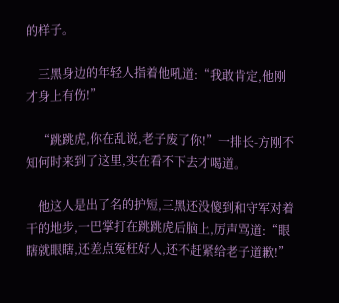的样子。

    三黑身边的年轻人指着他吼道:“我敢肯定,他刚才身上有伤!”

    “跳跳虎,你在乱说,老子废了你!”一排长-方刚不知何时来到了这里,实在看不下去才喝道。

    他这人是出了名的护短,三黑还没傻到和守军对着干的地步,一巴掌打在跳跳虎后脑上,厉声骂道:“眼瞎就眼瞎,还差点冤枉好人,还不赶紧给老子道歉!”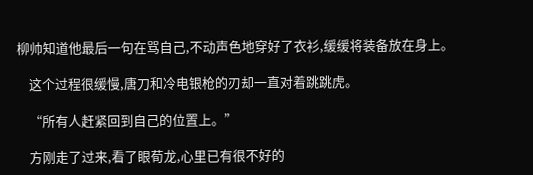柳帅知道他最后一句在骂自己,不动声色地穿好了衣衫,缓缓将装备放在身上。

    这个过程很缓慢,唐刀和冷电银枪的刃却一直对着跳跳虎。

    “所有人赶紧回到自己的位置上。”

    方刚走了过来,看了眼荀龙,心里已有很不好的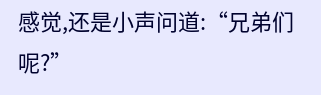感觉,还是小声问道:“兄弟们呢?”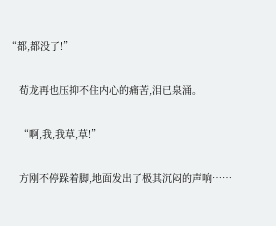“都,都没了!”

    荀龙再也压抑不住内心的痛苦,泪已泉涌。

    “啊,我,我草,草!”

    方刚不停跺着脚,地面发出了极其沉闷的声响……